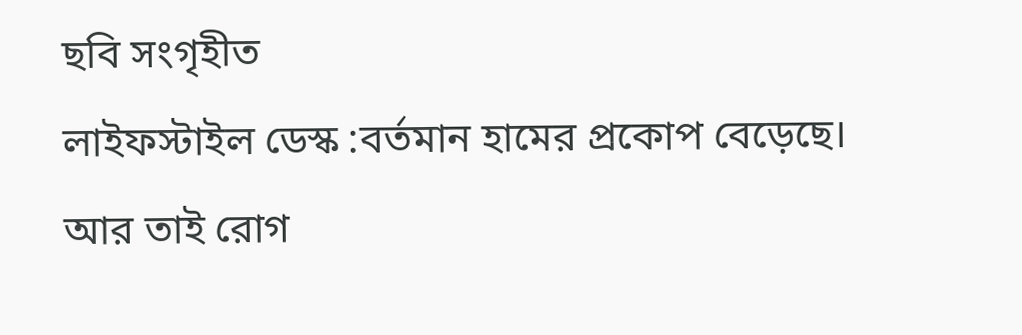ছবি সংগৃহীত
লাইফস্টাইল ডেস্ক :বর্তমান হামের প্রকোপ বেড়েছে। আর তাই রোগ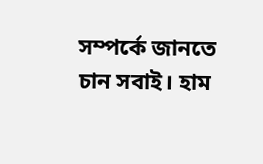সম্পর্কে জানতে চান সবাই। হাম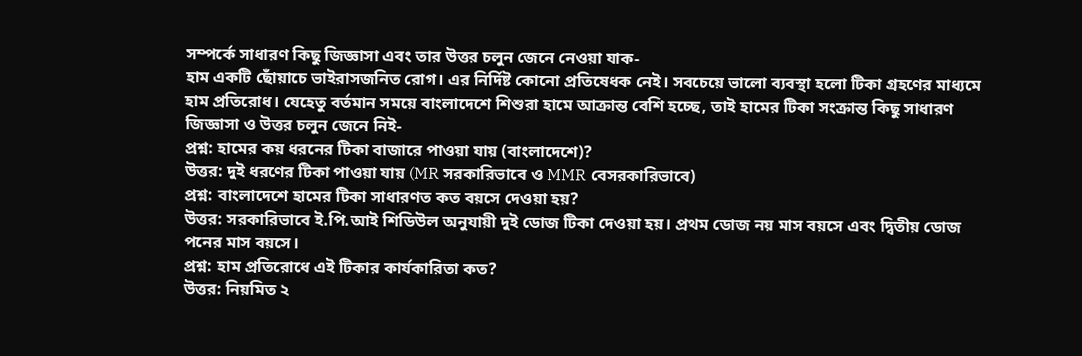সম্পর্কে সাধারণ কিছু জিজ্ঞাসা এবং তার উত্তর চলুন জেনে নেওয়া যাক-
হাম একটি ছোঁয়াচে ভাইরাসজনিত রোগ। এর নির্দিষ্ট কোনো প্রতিষেধক নেই। সবচেয়ে ভালো ব্যবস্থা হলো টিকা গ্রহণের মাধ্যমে হাম প্রতিরোধ। যেহেতু বর্তমান সময়ে বাংলাদেশে শিশুরা হামে আক্রান্ত বেশি হচ্ছে, তাই হামের টিকা সংক্রান্ত কিছু সাধারণ জিজ্ঞাসা ও উত্তর চলুন জেনে নিই-
প্রশ্ন: হামের কয় ধরনের টিকা বাজারে পাওয়া যায় (বাংলাদেশে)?
উত্তর: দুই ধরণের টিকা পাওয়া যায় (MR সরকারিভাবে ও MMR বেসরকারিভাবে)
প্রশ্ন: বাংলাদেশে হামের টিকা সাধারণত কত বয়সে দেওয়া হয়?
উত্তর: সরকারিভাবে ই.পি.আই শিডিউল অনুযায়ী দুই ডোজ টিকা দেওয়া হয়। প্রথম ডোজ নয় মাস বয়সে এবং দ্বিতীয় ডোজ পনের মাস বয়সে।
প্রশ্ন: হাম প্রতিরোধে এই টিকার কার্যকারিতা কত?
উত্তর: নিয়মিত ২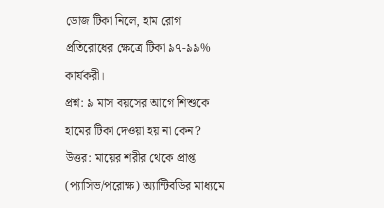ডোজ টিকা নিলে, হাম রোগ প্রতিরোধের ক্ষেত্রে টিকা ৯৭-৯৯% কার্যকরী।
প্রশ্ন: ৯ মাস বয়সের আগে শিশুকে হামের টিকা দেওয়া হয় না কেন?
উত্তর: মায়ের শরীর থেকে প্রাপ্ত (প্যাসিভ/পরোক্ষ) অ্যান্টিবডির মাধ্যমে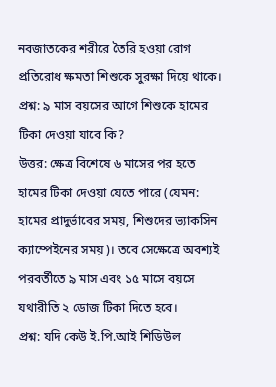নবজাতকের শরীরে তৈরি হওয়া রোগ প্রতিরোধ ক্ষমতা শিশুকে সুরক্ষা দিয়ে থাকে।
প্রশ্ন: ৯ মাস বয়সের আগে শিশুকে হামের টিকা দেওয়া যাবে কি?
উত্তর: ক্ষেত্র বিশেষে ৬ মাসের পর হতে হামের টিকা দেওয়া যেতে পারে (যেমন: হামের প্রাদুর্ভাবের সময়, শিশুদের ভ্যাকসিন ক্যাম্পেইনের সময়)। তবে সেক্ষেত্রে অবশ্যই পরবর্তীতে ৯ মাস এবং ১৫ মাসে বয়সে যথারীতি ২ ডোজ টিকা দিতে হবে।
প্রশ্ন: যদি কেউ ই.পি.আই শিডিউল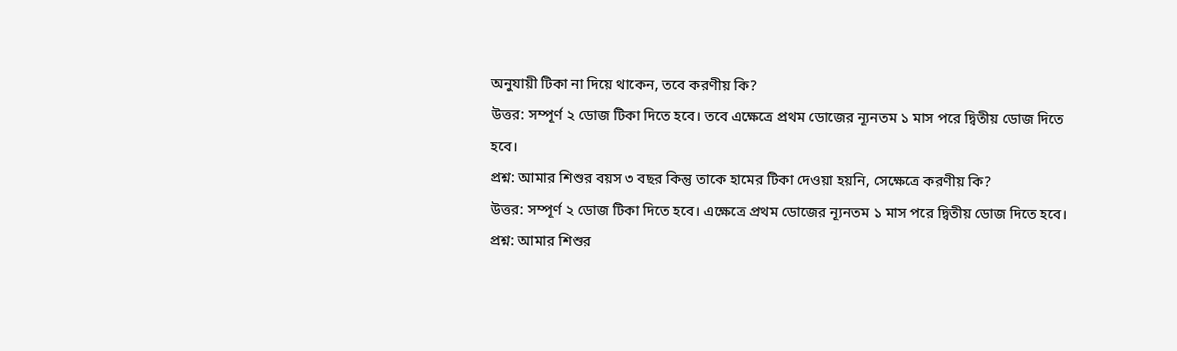অনুযায়ী টিকা না দিয়ে থাকেন, তবে করণীয় কি?
উত্তর: সম্পূর্ণ ২ ডোজ টিকা দিতে হবে। তবে এক্ষেত্রে প্রথম ডোজের ন্যূনতম ১ মাস পরে দ্বিতীয় ডোজ দিতে হবে।
প্রশ্ন: আমার শিশুর বয়স ৩ বছর কিন্তু তাকে হামের টিকা দেওয়া হয়নি, সেক্ষেত্রে করণীয় কি?
উত্তর: সম্পূর্ণ ২ ডোজ টিকা দিতে হবে। এক্ষেত্রে প্রথম ডোজের ন্যূনতম ১ মাস পরে দ্বিতীয় ডোজ দিতে হবে।
প্রশ্ন: আমার শিশুর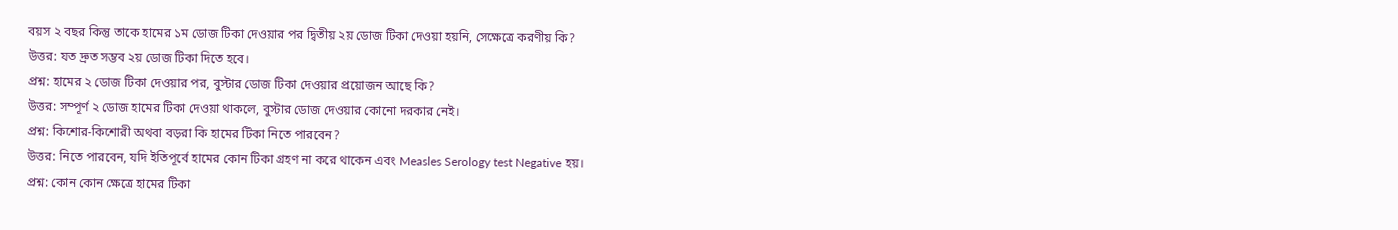বয়স ২ বছর কিন্তু তাকে হামের ১ম ডোজ টিকা দেওয়ার পর দ্বিতীয় ২য় ডোজ টিকা দেওয়া হয়নি, সেক্ষেত্রে করণীয় কি?
উত্তর: যত দ্রুত সম্ভব ২য় ডোজ টিকা দিতে হবে।
প্রশ্ন: হামের ২ ডোজ টিকা দেওয়ার পর, বুস্টার ডোজ টিকা দেওয়ার প্রয়োজন আছে কি?
উত্তর: সম্পূর্ণ ২ ডোজ হামের টিকা দেওয়া থাকলে, বুস্টার ডোজ দেওয়ার কোনো দরকার নেই।
প্রশ্ন: কিশোর-কিশোরী অথবা বড়রা কি হামের টিকা নিতে পারবেন?
উত্তর: নিতে পারবেন, যদি ইতিপূর্বে হামের কোন টিকা গ্রহণ না করে থাকেন এবং Measles Serology test Negative হয়।
প্রশ্ন: কোন কোন ক্ষেত্রে হামের টিকা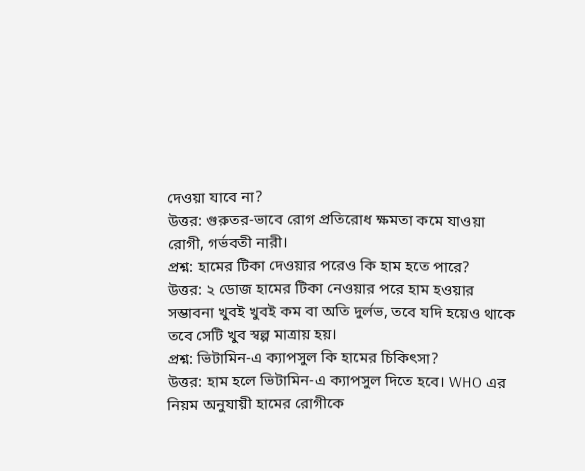দেওয়া যাবে না?
উত্তর: গুরুতর-ভাবে রোগ প্রতিরোধ ক্ষমতা কমে যাওয়া রোগী, গর্ভবতী নারী।
প্রশ্ন: হামের টিকা দেওয়ার পরেও কি হাম হতে পারে?
উত্তর: ২ ডোজ হামের টিকা নেওয়ার পরে হাম হওয়ার সম্ভাবনা খুবই খুবই কম বা অতি দুর্লভ, তবে যদি হয়েও থাকে তবে সেটি খুব স্বল্প মাত্রায় হয়।
প্রশ্ন: ভিটামিন-এ ক্যাপসুল কি হামের চিকিৎসা?
উত্তর: হাম হলে ভিটামিন-এ ক্যাপসুল দিতে হবে। WHO এর নিয়ম অনুযায়ী হামের রোগীকে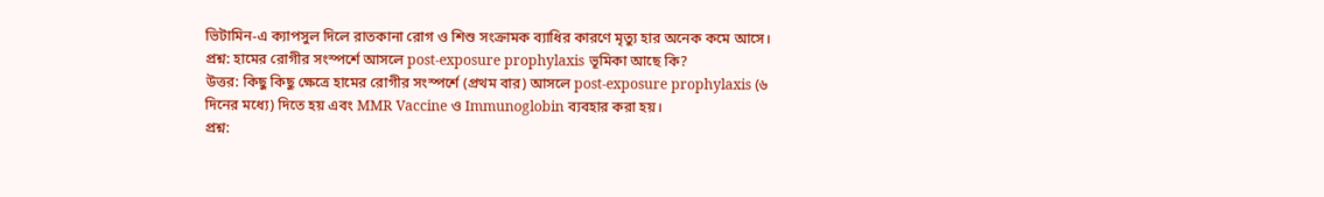ভিটামিন-এ ক্যাপসুল দিলে রাতকানা রোগ ও শিশু সংক্রামক ব্যাধির কারণে মৃত্যু হার অনেক কমে আসে।
প্রশ্ন: হামের রোগীর সংস্পর্শে আসলে post-exposure prophylaxis ভূমিকা আছে কি?
উত্তর: কিছু কিছু ক্ষেত্রে হামের রোগীর সংস্পর্শে (প্রথম বার) আসলে post-exposure prophylaxis (৬ দিনের মধ্যে) দিতে হয় এবং MMR Vaccine ও Immunoglobin ব্যবহার করা হয়।
প্রশ্ন: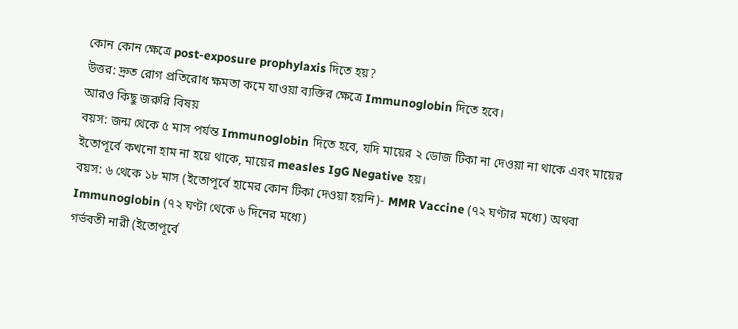কোন কোন ক্ষেত্রে post-exposure prophylaxis দিতে হয়?
উত্তর: দ্রুত রোগ প্রতিরোধ ক্ষমতা কমে যাওয়া ব্যক্তির ক্ষেত্রে Immunoglobin দিতে হবে।
আরও কিছু জরুরি বিষয়
বয়স: জন্ম থেকে ৫ মাস পর্যন্ত Immunoglobin দিতে হবে, যদি মায়ের ২ ডোজ টিকা না দেওয়া না থাকে এবং মায়ের ইতোপূর্বে কখনো হাম না হয়ে থাকে, মায়ের measles IgG Negative হয়।
বয়স: ৬ থেকে ১৮ মাস (ইতোপূর্বে হামের কোন টিকা দেওয়া হয়নি)- MMR Vaccine (৭২ ঘণ্টার মধ্যে) অথবা Immunoglobin (৭২ ঘণ্টা থেকে ৬ দিনের মধ্যে)
গর্ভবতী নারী (ইতোপূর্বে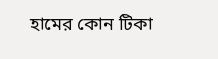হামের কোন টিকা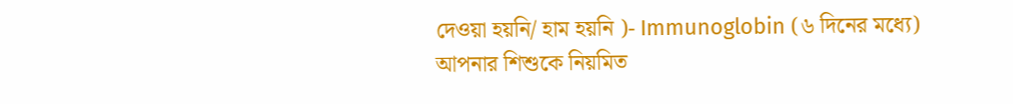দেওয়া হয়নি/ হাম হয়নি )- Immunoglobin (৬ দিনের মধ্যে)
আপনার শিশুকে নিয়মিত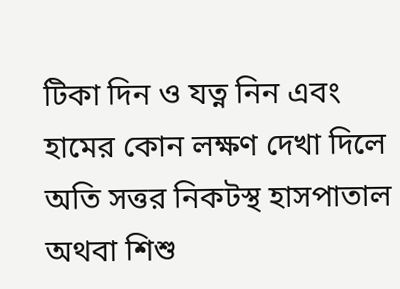টিকা দিন ও যত্ন নিন এবং হামের কোন লক্ষণ দেখা দিলে অতি সত্তর নিকটস্থ হাসপাতাল অথবা শিশু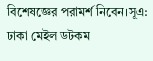বিশেষজ্ঞের পরামর্শ নিবেন।সূএ: ঢাকা মেইল ডটকম